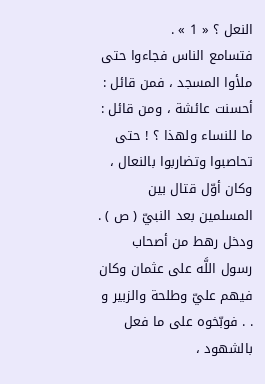النعل ؟ « 1 » .
فتسامع الناس فجاءوا حتى ملأوا المسجد ، فمن قائل : أحسنت عائشة ، ومن قائل : ما للنساء ولهذا ؟ ! حتى تحاصبوا وتضاربوا بالنعال ، وكان أوّل قتال بين المسلمين بعد النبيّ ( ص ) .
ودخل رهط من أصحاب رسول اللَّه على عثمان وكان فيهم عليّ وطلحة والزبير و . . فوبّخوه على ما فعل بالشهود ،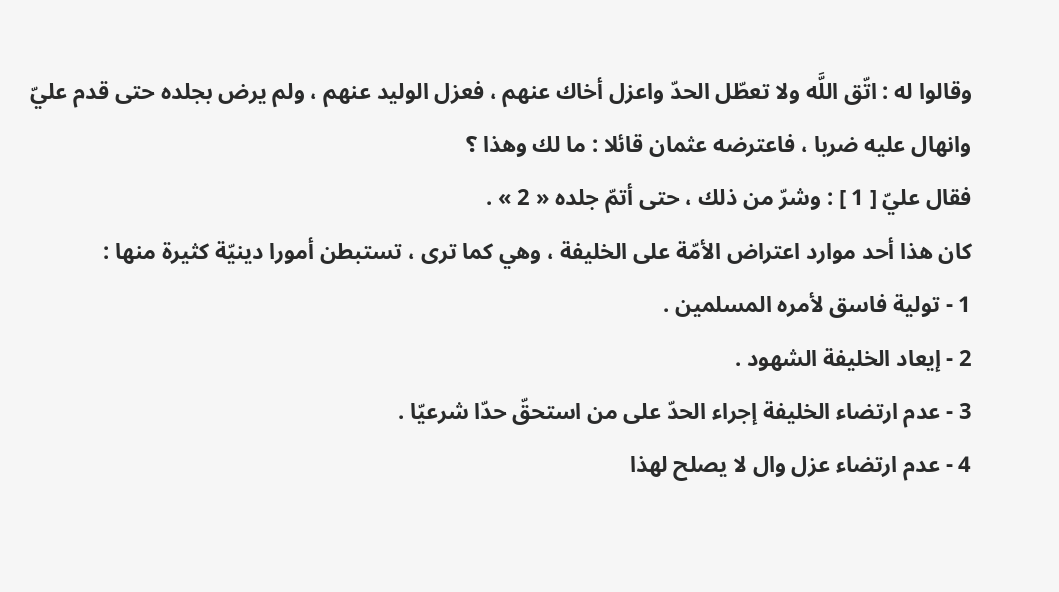وقالوا له : اتّق اللَّه ولا تعطّل الحدّ واعزل أخاك عنهم ، فعزل الوليد عنهم ، ولم يرض بجلده حتى قدم عليّ وانهال عليه ضربا ، فاعترضه عثمان قائلا : ما لك وهذا ؟
فقال عليّ [ 1 ] : وشرّ من ذلك ، حتى أتمّ جلده « 2 » .
كان هذا أحد موارد اعتراض الأمّة على الخليفة ، وهي كما ترى ، تستبطن أمورا دينيّة كثيرة منها :
1 - تولية فاسق لأمره المسلمين .
2 - إيعاد الخليفة الشهود .
3 - عدم ارتضاء الخليفة إجراء الحدّ على من استحقّ حدّا شرعيّا .
4 - عدم ارتضاء عزل وال لا يصلح لهذا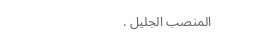المنصب الجليل .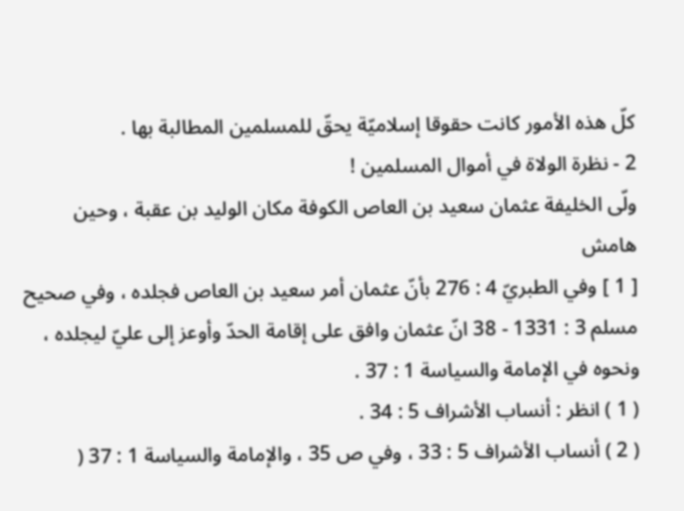كلّ هذه الأمور كانت حقوقا إسلاميّة يحقّ للمسلمين المطالبة بها .
2 - نظرة الولاة في أموال المسلمين !
ولّى الخليفة عثمان سعيد بن العاص الكوفة مكان الوليد بن عقبة ، وحين
هامش
[ 1 ] وفي الطبريّ 4 : 276 بأنّ عثمان أمر سعيد بن العاص فجلده ، وفي صحيح مسلم 3 : 1331 - 38 انّ عثمان وافق على إقامة الحدّ وأوعز إلى عليّ ليجلده ، ونحوه في الإمامة والسياسة 1 : 37 .
( 1 ) انظر : أنساب الأشراف 5 : 34 .
( 2 ) أنساب الأشراف 5 : 33 ، وفي ص 35 ، والإمامة والسياسة 1 : 37 (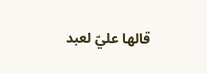قالها عليّ لعبد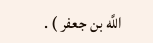اللَّه بن جعفر ) .